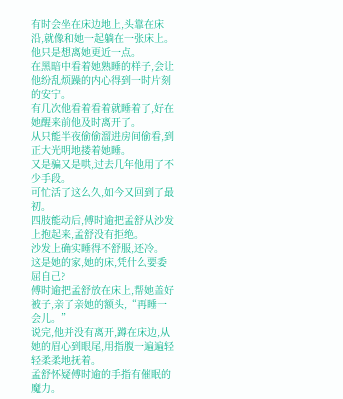有时会坐在床边地上,头靠在床沿,就像和她一起躺在一张床上。
他只是想离她更近一点。
在黑暗中看着她熟睡的样子,会让他纷乱烦躁的内心得到一时片刻的安宁。
有几次他看着看着就睡着了,好在她醒来前他及时离开了。
从只能半夜偷偷溜进房间偷看,到正大光明地搂着她睡。
又是骗又是哄,过去几年他用了不少手段。
可忙活了这么久,如今又回到了最初。
四肢能动后,傅时逾把孟舒从沙发上抱起来,孟舒没有拒绝。
沙发上确实睡得不舒服,还冷。
这是她的家,她的床,凭什么要委屈自己?
傅时逾把孟舒放在床上,帮她盖好被子,亲了亲她的额头,“再睡一会儿。”
说完,他并没有离开,蹲在床边,从她的眉心到眼尾,用指腹一遍遍轻轻柔柔地抚着。
孟舒怀疑傅时逾的手指有催眠的魔力。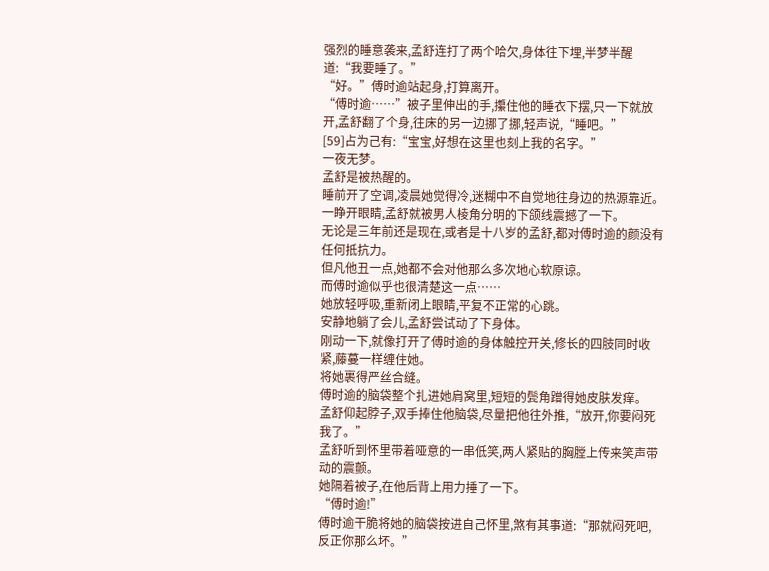强烈的睡意袭来,孟舒连打了两个哈欠,身体往下埋,半梦半醒道:“我要睡了。”
“好。”傅时逾站起身,打算离开。
“傅时逾……”被子里伸出的手,攥住他的睡衣下摆,只一下就放开,孟舒翻了个身,往床的另一边挪了挪,轻声说,“睡吧。”
[59]占为己有:“宝宝,好想在这里也刻上我的名字。”
一夜无梦。
孟舒是被热醒的。
睡前开了空调,凌晨她觉得冷,迷糊中不自觉地往身边的热源靠近。
一睁开眼睛,孟舒就被男人棱角分明的下颌线震撼了一下。
无论是三年前还是现在,或者是十八岁的孟舒,都对傅时逾的颜没有任何抵抗力。
但凡他丑一点,她都不会对他那么多次地心软原谅。
而傅时逾似乎也很清楚这一点……
她放轻呼吸,重新闭上眼睛,平复不正常的心跳。
安静地躺了会儿,孟舒尝试动了下身体。
刚动一下,就像打开了傅时逾的身体触控开关,修长的四肢同时收紧,藤蔓一样缠住她。
将她裹得严丝合缝。
傅时逾的脑袋整个扎进她肩窝里,短短的鬓角蹭得她皮肤发痒。
孟舒仰起脖子,双手捧住他脑袋,尽量把他往外推,“放开,你要闷死我了。”
孟舒听到怀里带着哑意的一串低笑,两人紧贴的胸膛上传来笑声带动的震颤。
她隔着被子,在他后背上用力捶了一下。
“傅时逾!”
傅时逾干脆将她的脑袋按进自己怀里,煞有其事道:“那就闷死吧,反正你那么坏。”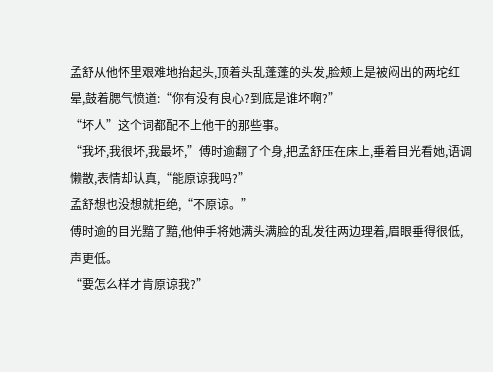孟舒从他怀里艰难地抬起头,顶着头乱蓬蓬的头发,脸颊上是被闷出的两坨红晕,鼓着腮气愤道:“你有没有良心?到底是谁坏啊?”
“坏人”这个词都配不上他干的那些事。
“我坏,我很坏,我最坏,”傅时逾翻了个身,把孟舒压在床上,垂着目光看她,语调懒散,表情却认真,“能原谅我吗?”
孟舒想也没想就拒绝,“不原谅。”
傅时逾的目光黯了黯,他伸手将她满头满脸的乱发往两边理着,眉眼垂得很低,声更低。
“要怎么样才肯原谅我?”